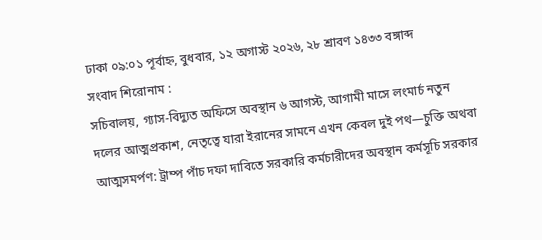ঢাকা ০৯:০১ পূর্বাহ্ন, বুধবার, ১২ অগাস্ট ২০২৬, ২৮ শ্রাবণ ১৪৩৩ বঙ্গাব্দ
সংবাদ শিরোনাম :
সচিবালয়, গ্যাস-বিদ্যুত অফিসে অবস্থান ৬ আগস্ট, আগামী মাসে লংমার্চ নতুন দলের আত্মপ্রকাশ, নেতৃত্বে যারা ইরানের সামনে এখন কেবল দুই পথ—চুক্তি অথবা আত্মসমর্পণ: ট্রাম্প পাঁচ দফা দাবিতে সরকারি কর্মচারীদের অবস্থান কর্মসূচি সরকার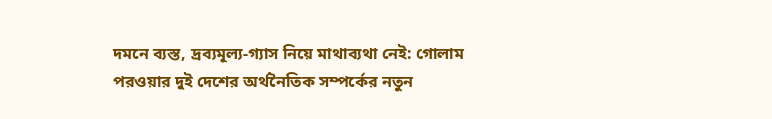দমনে ব্যস্ত, দ্রব্যমূল্য-গ্যাস নিয়ে মাথাব্যথা নেই: গোলাম পরওয়ার দুই দেশের অর্থনৈতিক সম্পর্কের নতুন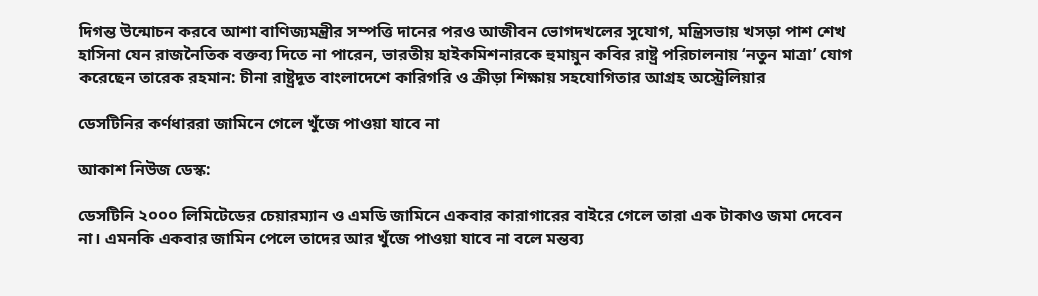দিগন্ত উন্মোচন করবে আশা বাণিজ্যমন্ত্রীর সম্পত্তি দানের পরও আজীবন ভোগদখলের সুযোগ, মন্ত্রিসভায় খসড়া পাশ শেখ হাসিনা যেন রাজনৈতিক বক্তব্য দিতে না পারেন, ভারতীয় হাইকমিশনারকে হুমায়ুন কবির রাষ্ট্র পরিচালনায় ‘নতুন মাত্রা’ যোগ করেছেন তারেক রহমান: চীনা রাষ্ট্রদূত বাংলাদেশে কারিগরি ও ক্রীড়া শিক্ষায় সহযোগিতার আগ্রহ অস্ট্রেলিয়ার

ডেসটিনির কর্ণধাররা জামিনে গেলে খুঁজে পাওয়া যাবে না

আকাশ নিউজ ডেস্ক:

ডেসটিনি ২০০০ লিমিটেডের চেয়ারম্যান ও এমডি জামিনে একবার কারাগারের বাইরে গেলে তারা এক টাকাও জমা দেবেন না। এমনকি একবার জামিন পেলে তাদের আর খুঁজে পাওয়া যাবে না বলে মন্তব্য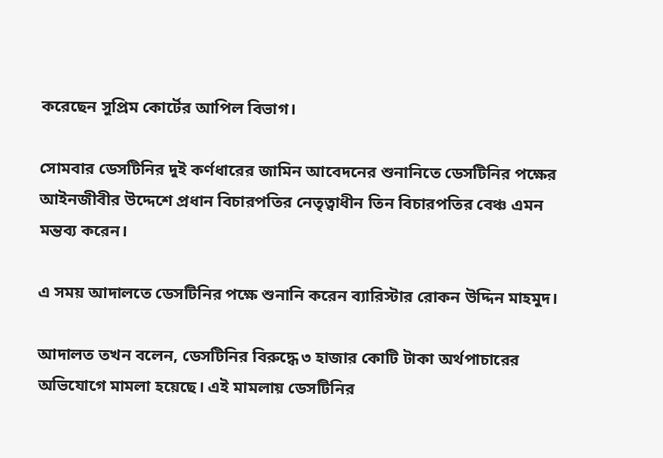করেছেন সুপ্রিম কোর্টের আপিল বিভাগ।

সোমবার ডেসটিনির দুই কর্ণধারের জামিন আবেদনের শুনানিতে ডেসটিনির পক্ষের আইনজীবীর উদ্দেশে প্রধান বিচারপতির নেতৃত্বাধীন তিন বিচারপতির বেঞ্চ এমন মন্তব্য করেন।

এ সময় আদালতে ডেসটিনির পক্ষে শুনানি করেন ব্যারিস্টার রোকন উদ্দিন মাহমুদ।

আদালত তখন বলেন, ডেসটিনির বিরুদ্ধে ৩ হাজার কোটি টাকা অর্থপাচারের অভিযোগে মামলা হয়েছে। এই মামলায় ডেসটিনির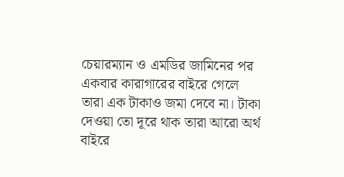চেয়ারম্যান ও এমডির জামিনের পর একবার কারাগারের বাইরে গেলে তারা এক টাকাও জমা দেবে না। টাকা দেওয়া তো দূরে থাক তারা আরো অর্থ বাইরে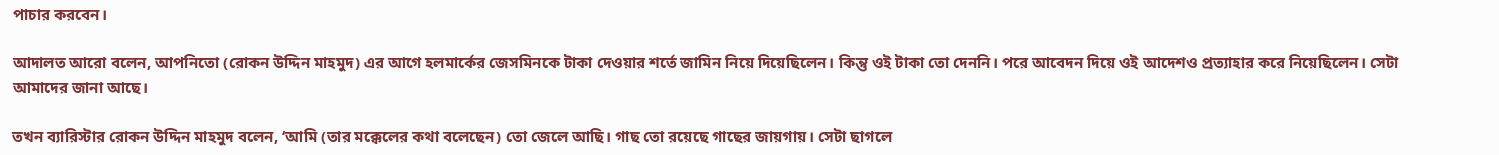পাচার করবেন।

আদালত আরো বলেন, আপনিতো (রোকন উদ্দিন মাহমুদ) এর আগে হলমার্কের জেসমিনকে টাকা দেওয়ার শর্তে জামিন নিয়ে দিয়েছিলেন। কিন্তু ওই টাকা তো দেননি। পরে আবেদন দিয়ে ওই আদেশও প্রত্যাহার করে নিয়েছিলেন। সেটা আমাদের জানা আছে।

তখন ব্যারিস্টার রোকন উদ্দিন মাহমুদ বলেন, ‘আমি (তার মক্কেলের কথা বলেছেন) তো জেলে আছি। গাছ তো রয়েছে গাছের জায়গায়। সেটা ছাগলে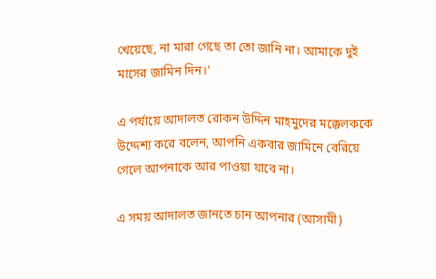খেয়েছে, না মারা গেছে তা তো জানি না। আমাকে দুই মাসের জামিন দিন।’

এ পর্যায়ে আদালত রোকন উদ্দিন মাহমুদের মক্কেলককে উদ্দেশ্য করে বলেন, আপনি একবার জামিনে বেরিয়ে গেলে আপনাকে আর পাওয়া যাবে না।

এ সময় আদালত জানতে চান আপনার (আসামী)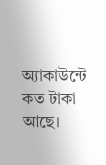অ্যাকাউন্টে কত টাকা আছে।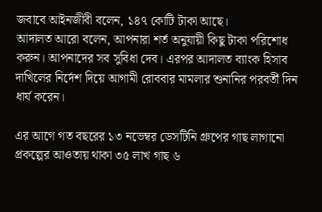জবাবে আইনজীবী বলেন, ১৪৭ কোটি টাকা আছে।
আদালত আরো বলেন, আপনারা শর্ত অনুযায়ী কিছু টাকা পরিশোধ করুন। আপনাদের সব সুবিধা দেব। এরপর আদালত ব্যাংক হিসাব দাখিলের নির্দেশ দিয়ে আগামী রোববার মামলার শুনানির পরবর্তী দিন ধার্য করেন।

এর আগে গত বছরের ১৩ নভেম্বর ডেসটিনি গ্রুপের গাছ লাগানো প্রকল্পের আওতায় থাকা ৩৫ লাখ গাছ ৬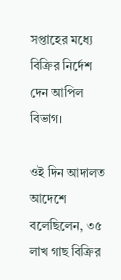সপ্তাহের মধ্যে বিক্রির নির্দেশ দেন আপিল বিভাগ।

ওই দিন আদালত আদেশে বলেছিলেন, ৩৫ লাখ গাছ বিক্রির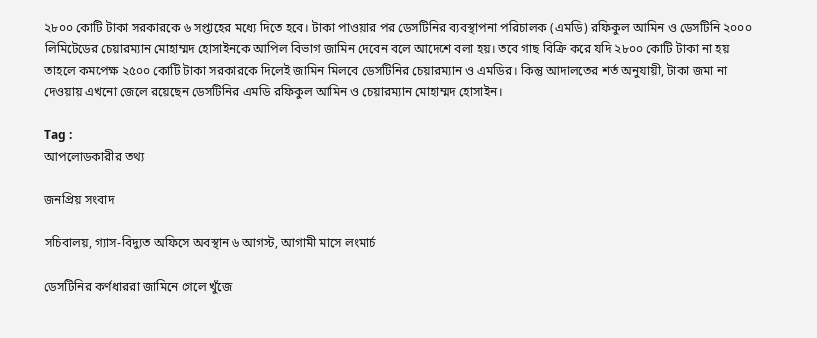২৮০০ কোটি টাকা সরকারকে ৬ সপ্তাহের মধ্যে দিতে হবে। টাকা পাওয়ার পর ডেসটিনির ব্যবস্থাপনা পরিচালক (এমডি) রফিকুল আমিন ও ডেসটিনি ২০০০ লিমিটেডের চেয়ারম্যান মোহাম্মদ হোসাইনকে আপিল বিভাগ জামিন দেবেন বলে আদেশে বলা হয়। তবে গাছ বিক্রি করে যদি ২৮০০ কোটি টাকা না হয় তাহলে কমপেক্ষ ২৫০০ কোটি টাকা সরকারকে দিলেই জামিন মিলবে ডেসটিনির চেয়ারম্যান ও এমডির। কিন্তু আদালতের শর্ত অনুযায়ী, টাকা জমা না দেওয়ায় এখনো জেলে রয়েছেন ডেসটিনির এমডি রফিকুল আমিন ও চেয়ারম্যান মোহাম্মদ হোসাইন।

Tag :
আপলোডকারীর তথ্য

জনপ্রিয় সংবাদ

সচিবালয়, গ্যাস-বিদ্যুত অফিসে অবস্থান ৬ আগস্ট, আগামী মাসে লংমার্চ

ডেসটিনির কর্ণধাররা জামিনে গেলে খুঁজে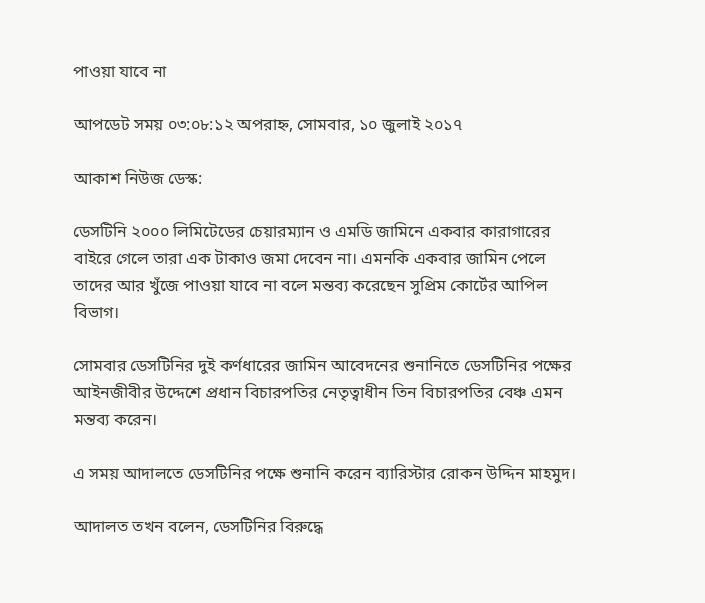পাওয়া যাবে না

আপডেট সময় ০৩:০৮:১২ অপরাহ্ন, সোমবার, ১০ জুলাই ২০১৭

আকাশ নিউজ ডেস্ক:

ডেসটিনি ২০০০ লিমিটেডের চেয়ারম্যান ও এমডি জামিনে একবার কারাগারের বাইরে গেলে তারা এক টাকাও জমা দেবেন না। এমনকি একবার জামিন পেলে তাদের আর খুঁজে পাওয়া যাবে না বলে মন্তব্য করেছেন সুপ্রিম কোর্টের আপিল বিভাগ।

সোমবার ডেসটিনির দুই কর্ণধারের জামিন আবেদনের শুনানিতে ডেসটিনির পক্ষের আইনজীবীর উদ্দেশে প্রধান বিচারপতির নেতৃত্বাধীন তিন বিচারপতির বেঞ্চ এমন মন্তব্য করেন।

এ সময় আদালতে ডেসটিনির পক্ষে শুনানি করেন ব্যারিস্টার রোকন উদ্দিন মাহমুদ।

আদালত তখন বলেন, ডেসটিনির বিরুদ্ধে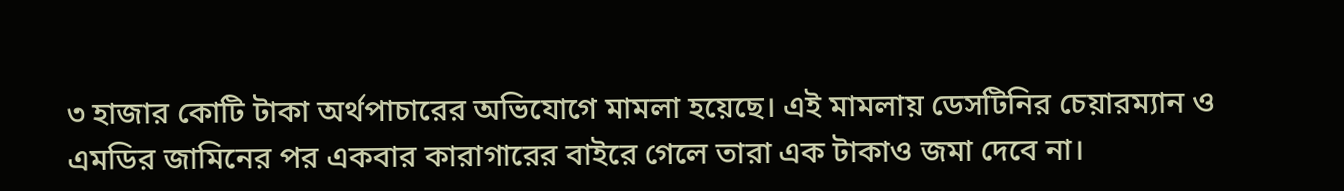৩ হাজার কোটি টাকা অর্থপাচারের অভিযোগে মামলা হয়েছে। এই মামলায় ডেসটিনির চেয়ারম্যান ও এমডির জামিনের পর একবার কারাগারের বাইরে গেলে তারা এক টাকাও জমা দেবে না।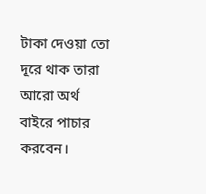টাকা দেওয়া তো দূরে থাক তারা আরো অর্থ বাইরে পাচার করবেন।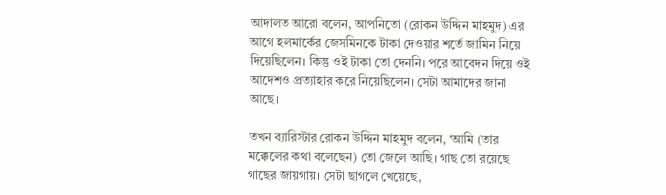আদালত আরো বলেন, আপনিতো (রোকন উদ্দিন মাহমুদ) এর আগে হলমার্কের জেসমিনকে টাকা দেওয়ার শর্তে জামিন নিয়ে দিয়েছিলেন। কিন্তু ওই টাকা তো দেননি। পরে আবেদন দিয়ে ওই আদেশও প্রত্যাহার করে নিয়েছিলেন। সেটা আমাদের জানা আছে।

তখন ব্যারিস্টার রোকন উদ্দিন মাহমুদ বলেন, ‘আমি (তার মক্কেলের কথা বলেছেন) তো জেলে আছি। গাছ তো রয়েছে গাছের জায়গায়। সেটা ছাগলে খেয়েছে,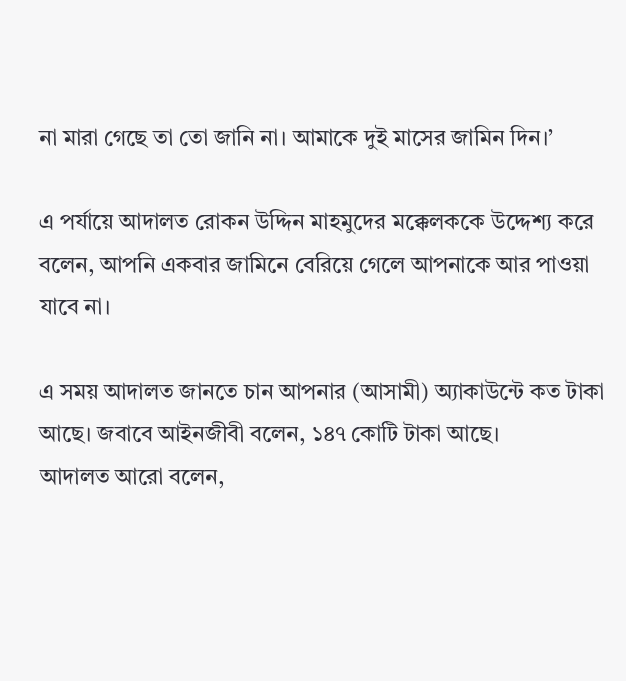না মারা গেছে তা তো জানি না। আমাকে দুই মাসের জামিন দিন।’

এ পর্যায়ে আদালত রোকন উদ্দিন মাহমুদের মক্কেলককে উদ্দেশ্য করে বলেন, আপনি একবার জামিনে বেরিয়ে গেলে আপনাকে আর পাওয়া যাবে না।

এ সময় আদালত জানতে চান আপনার (আসামী) অ্যাকাউন্টে কত টাকা আছে। জবাবে আইনজীবী বলেন, ১৪৭ কোটি টাকা আছে।
আদালত আরো বলেন,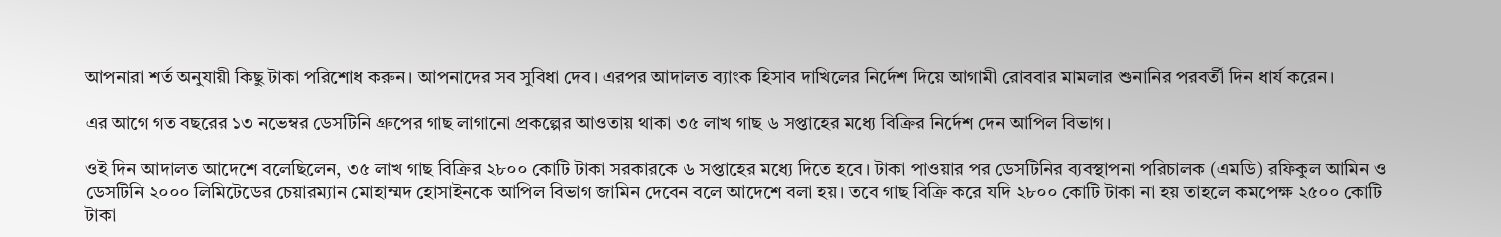আপনারা শর্ত অনুযায়ী কিছু টাকা পরিশোধ করুন। আপনাদের সব সুবিধা দেব। এরপর আদালত ব্যাংক হিসাব দাখিলের নির্দেশ দিয়ে আগামী রোববার মামলার শুনানির পরবর্তী দিন ধার্য করেন।

এর আগে গত বছরের ১৩ নভেম্বর ডেসটিনি গ্রুপের গাছ লাগানো প্রকল্পের আওতায় থাকা ৩৫ লাখ গাছ ৬ সপ্তাহের মধ্যে বিক্রির নির্দেশ দেন আপিল বিভাগ।

ওই দিন আদালত আদেশে বলেছিলেন, ৩৫ লাখ গাছ বিক্রির ২৮০০ কোটি টাকা সরকারকে ৬ সপ্তাহের মধ্যে দিতে হবে। টাকা পাওয়ার পর ডেসটিনির ব্যবস্থাপনা পরিচালক (এমডি) রফিকুল আমিন ও ডেসটিনি ২০০০ লিমিটেডের চেয়ারম্যান মোহাম্মদ হোসাইনকে আপিল বিভাগ জামিন দেবেন বলে আদেশে বলা হয়। তবে গাছ বিক্রি করে যদি ২৮০০ কোটি টাকা না হয় তাহলে কমপেক্ষ ২৫০০ কোটি টাকা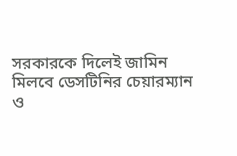সরকারকে দিলেই জামিন মিলবে ডেসটিনির চেয়ারম্যান ও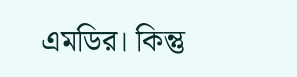এমডির। কিন্তু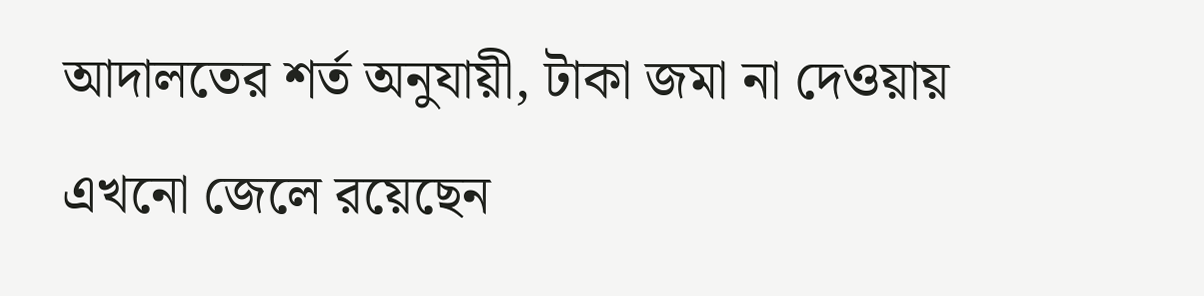আদালতের শর্ত অনুযায়ী, টাকা জমা না দেওয়ায় এখনো জেলে রয়েছেন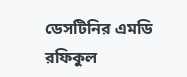ডেসটিনির এমডি রফিকুল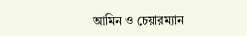আমিন ও চেয়ারম্যান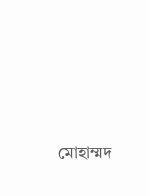মোহাম্মদ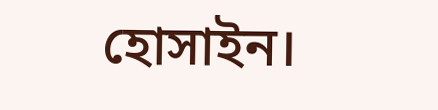হোসাইন।